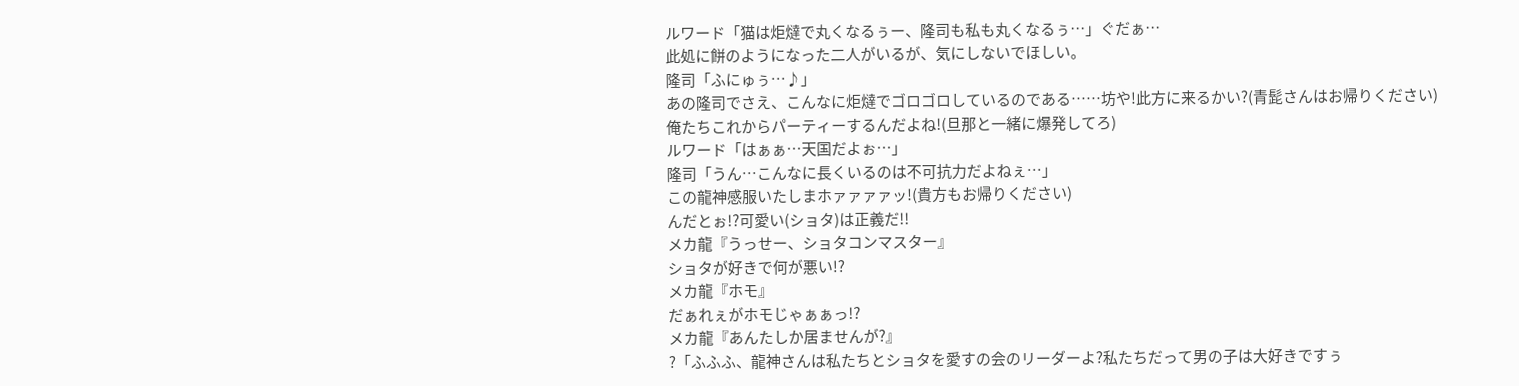ルワード「猫は炬燵で丸くなるぅー、隆司も私も丸くなるぅ…」ぐだぁ…
此処に餅のようになった二人がいるが、気にしないでほしい。
隆司「ふにゅぅ…♪」
あの隆司でさえ、こんなに炬燵でゴロゴロしているのである……坊や!此方に来るかい?(青髭さんはお帰りください)
俺たちこれからパーティーするんだよね!(旦那と一緒に爆発してろ)
ルワード「はぁぁ…天国だよぉ…」
隆司「うん…こんなに長くいるのは不可抗力だよねぇ…」
この龍神感服いたしまホァァァァッ!(貴方もお帰りください)
んだとぉ!?可愛い(ショタ)は正義だ!!
メカ龍『うっせー、ショタコンマスター』
ショタが好きで何が悪い!?
メカ龍『ホモ』
だぁれぇがホモじゃぁぁっ!?
メカ龍『あんたしか居ませんが?』
?「ふふふ、龍神さんは私たちとショタを愛すの会のリーダーよ?私たちだって男の子は大好きですぅ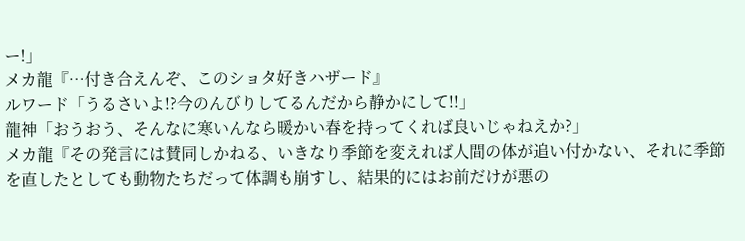ー!」
メカ龍『…付き合えんぞ、このショタ好きハザード』
ルワード「うるさいよ!?今のんびりしてるんだから静かにして!!」
龍神「おうおう、そんなに寒いんなら暖かい春を持ってくれば良いじゃねえか?」
メカ龍『その発言には賛同しかねる、いきなり季節を変えれば人間の体が追い付かない、それに季節を直したとしても動物たちだって体調も崩すし、結果的にはお前だけが悪の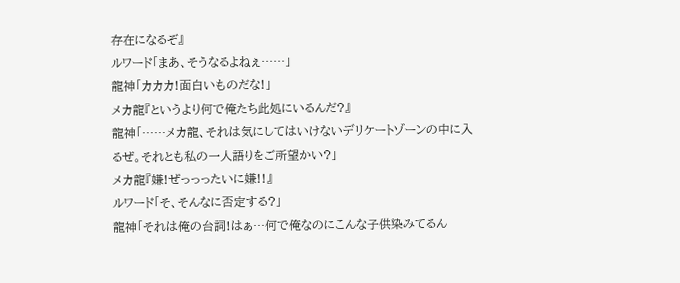存在になるぞ』
ルワード「まあ、そうなるよねぇ……」
龍神「カカカ!面白いものだな!」
メカ龍『というより何で俺たち此処にいるんだ?』
龍神「……メカ龍、それは気にしてはいけないデリケートゾーンの中に入るぜ。それとも私の一人語りをご所望かい?」
メカ龍『嫌!ぜっっったいに嫌!!』
ルワード「そ、そんなに否定する?」
龍神「それは俺の台詞!はぁ…何で俺なのにこんな子供染みてるん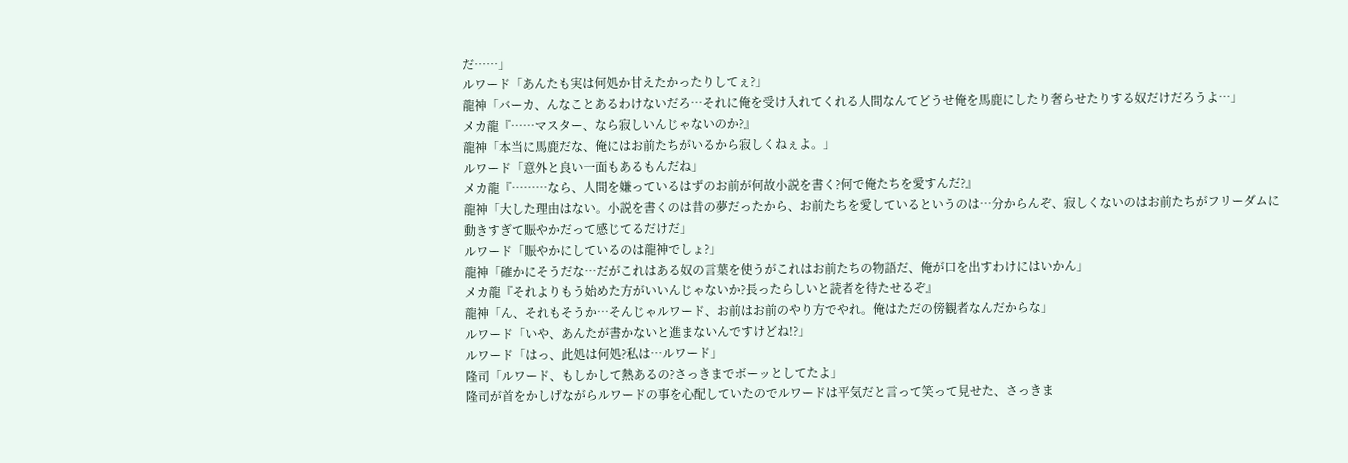だ……」
ルワード「あんたも実は何処か甘えたかったりしてぇ?」
龍神「バーカ、んなことあるわけないだろ…それに俺を受け入れてくれる人間なんてどうせ俺を馬鹿にしたり奢らせたりする奴だけだろうよ…」
メカ龍『……マスター、なら寂しいんじゃないのか?』
龍神「本当に馬鹿だな、俺にはお前たちがいるから寂しくねぇよ。」
ルワード「意外と良い一面もあるもんだね」
メカ龍『………なら、人間を嫌っているはずのお前が何故小説を書く?何で俺たちを愛すんだ?』
龍神「大した理由はない。小説を書くのは昔の夢だったから、お前たちを愛しているというのは…分からんぞ、寂しくないのはお前たちがフリーダムに動きすぎて賑やかだって感じてるだけだ」
ルワード「賑やかにしているのは龍神でしょ?」
龍神「確かにそうだな…だがこれはある奴の言葉を使うがこれはお前たちの物語だ、俺が口を出すわけにはいかん」
メカ龍『それよりもう始めた方がいいんじゃないか?長ったらしいと読者を待たせるぞ』
龍神「ん、それもそうか…そんじゃルワード、お前はお前のやり方でやれ。俺はただの傍観者なんだからな」
ルワード「いや、あんたが書かないと進まないんですけどね!?」
ルワード「はっ、此処は何処?私は…ルワード」
隆司「ルワード、もしかして熱あるの?さっきまでボーッとしてたよ」
隆司が首をかしげながらルワードの事を心配していたのでルワードは平気だと言って笑って見せた、さっきま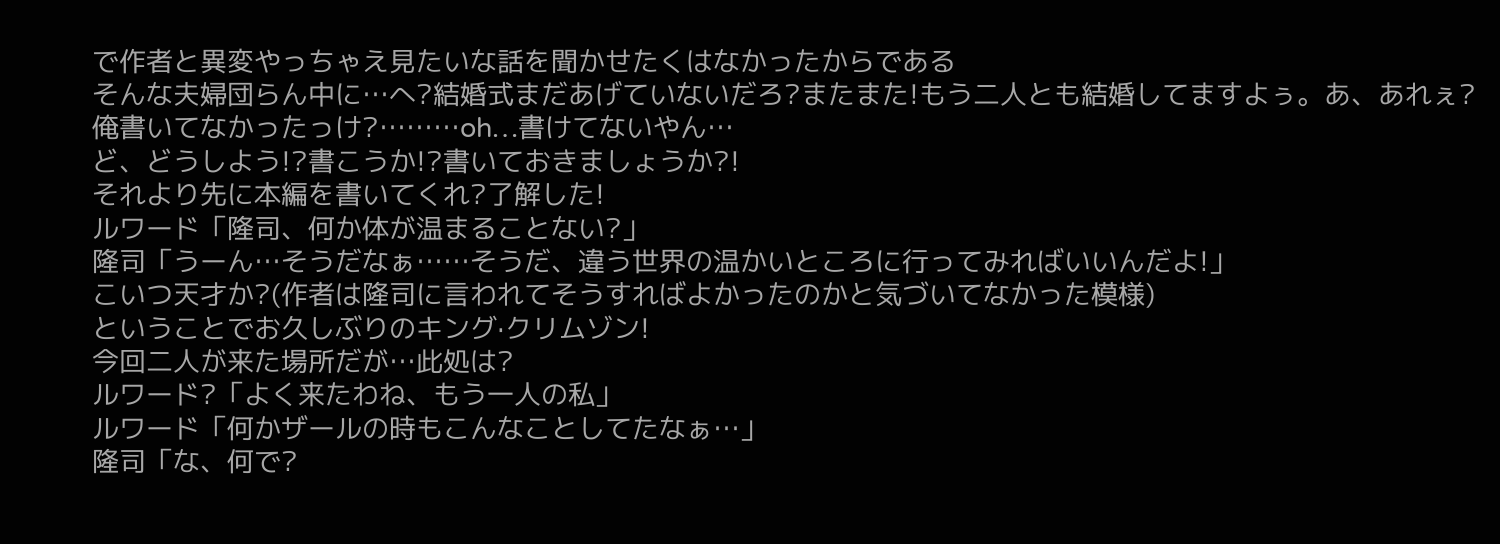で作者と異変やっちゃえ見たいな話を聞かせたくはなかったからである
そんな夫婦団らん中に…へ?結婚式まだあげていないだろ?またまた!もう二人とも結婚してますよぅ。あ、あれぇ?俺書いてなかったっけ?………oh…書けてないやん…
ど、どうしよう!?書こうか!?書いておきましょうか?!
それより先に本編を書いてくれ?了解した!
ルワード「隆司、何か体が温まることない?」
隆司「うーん…そうだなぁ……そうだ、違う世界の温かいところに行ってみればいいんだよ!」
こいつ天才か?(作者は隆司に言われてそうすればよかったのかと気づいてなかった模様)
ということでお久しぶりのキング·クリムゾン!
今回二人が来た場所だが…此処は?
ルワード?「よく来たわね、もう一人の私」
ルワード「何かザールの時もこんなことしてたなぁ…」
隆司「な、何で?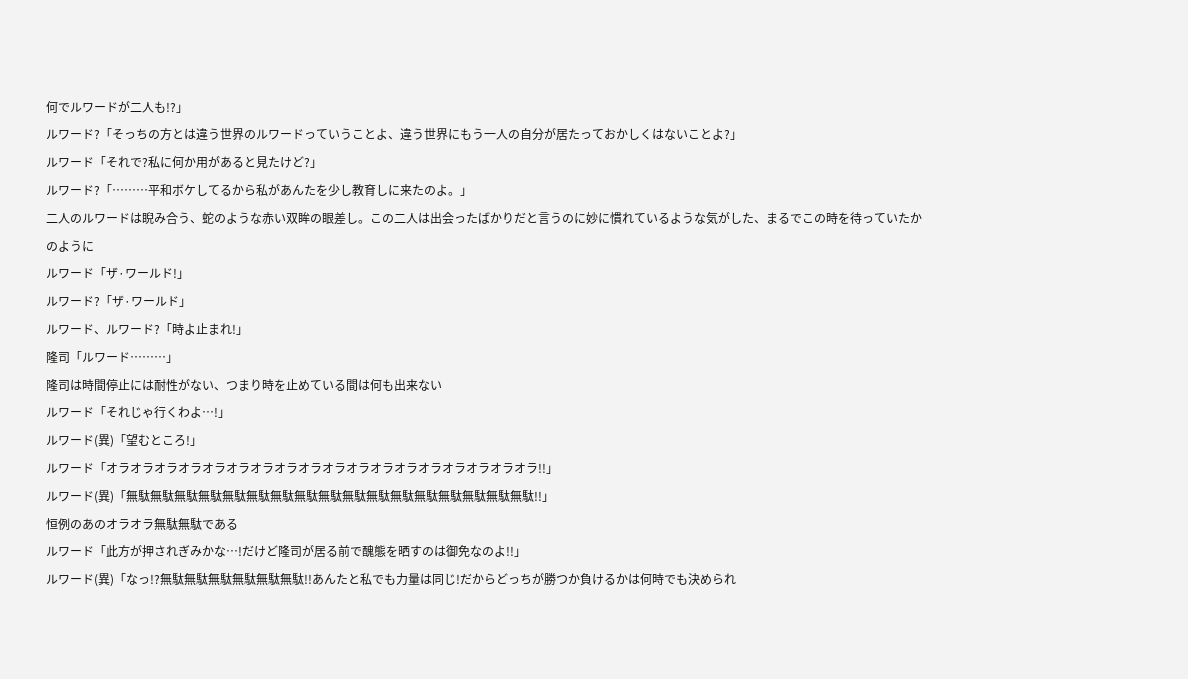何でルワードが二人も!?」
ルワード?「そっちの方とは違う世界のルワードっていうことよ、違う世界にもう一人の自分が居たっておかしくはないことよ?」
ルワード「それで?私に何か用があると見たけど?」
ルワード?「………平和ボケしてるから私があんたを少し教育しに来たのよ。」
二人のルワードは睨み合う、蛇のような赤い双眸の眼差し。この二人は出会ったばかりだと言うのに妙に慣れているような気がした、まるでこの時を待っていたかのように
ルワード「ザ·ワールド!」
ルワード?「ザ·ワールド」
ルワード、ルワード?「時よ止まれ!」
隆司「ルワード………」
隆司は時間停止には耐性がない、つまり時を止めている間は何も出来ない
ルワード「それじゃ行くわよ…!」
ルワード(異)「望むところ!」
ルワード「オラオラオラオラオラオラオラオラオラオラオラオラオラオラオラオラオラオラ!!」
ルワード(異)「無駄無駄無駄無駄無駄無駄無駄無駄無駄無駄無駄無駄無駄無駄無駄無駄無駄!!」
恒例のあのオラオラ無駄無駄である
ルワード「此方が押されぎみかな…!だけど隆司が居る前で醜態を晒すのは御免なのよ!!」
ルワード(異)「なっ!?無駄無駄無駄無駄無駄無駄!!あんたと私でも力量は同じ!だからどっちが勝つか負けるかは何時でも決められ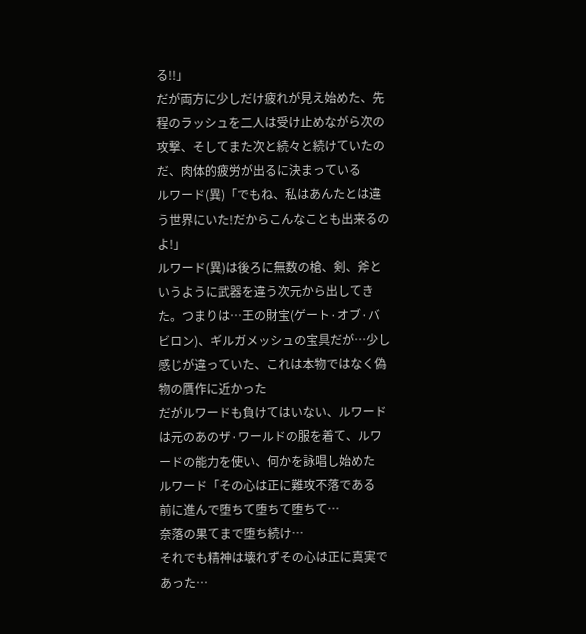る!!」
だが両方に少しだけ疲れが見え始めた、先程のラッシュを二人は受け止めながら次の攻撃、そしてまた次と続々と続けていたのだ、肉体的疲労が出るに決まっている
ルワード(異)「でもね、私はあんたとは違う世界にいた!だからこんなことも出来るのよ!」
ルワード(異)は後ろに無数の槍、剣、斧というように武器を違う次元から出してきた。つまりは…王の財宝(ゲート·オブ·バビロン)、ギルガメッシュの宝具だが…少し感じが違っていた、これは本物ではなく偽物の贋作に近かった
だがルワードも負けてはいない、ルワードは元のあのザ·ワールドの服を着て、ルワードの能力を使い、何かを詠唱し始めた
ルワード「その心は正に難攻不落である
前に進んで堕ちて堕ちて堕ちて…
奈落の果てまで堕ち続け…
それでも精神は壊れずその心は正に真実であった…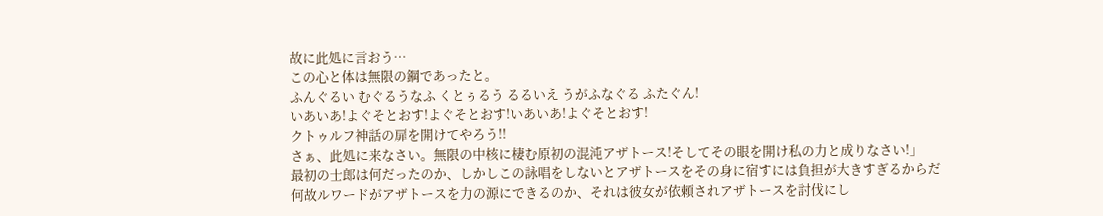故に此処に言おう…
この心と体は無限の鋼であったと。
ふんぐるい むぐるうなふ くとぅるう るるいえ うがふなぐる ふたぐん!
いあいあ!よぐそとおす!よぐそとおす!いあいあ!よぐそとおす!
クトゥルフ神話の扉を開けてやろう!!
さぁ、此処に来なさい。無限の中核に棲む原初の混沌アザトース!そしてその眼を開け私の力と成りなさい!」
最初の士郎は何だったのか、しかしこの詠唱をしないとアザトースをその身に宿すには負担が大きすぎるからだ
何故ルワードがアザトースを力の源にできるのか、それは彼女が依頼されアザトースを討伐にし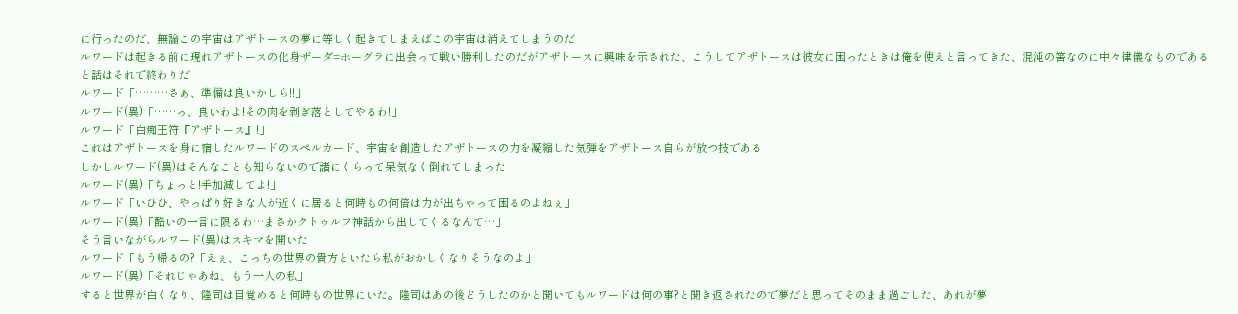に行ったのだ、無論この宇宙はアザトースの夢に等しく起きてしまえばこの宇宙は消えてしまうのだ
ルワードは起きる前に現れアザトースの化身ザーダ=ホーグラに出会って戦い勝利したのだがアザトースに興味を示された、こうしてアザトースは彼女に困ったときは俺を使えと言ってきた、混沌の筈なのに中々律儀なものである
と話はそれで終わりだ
ルワード「………さぁ、準備は良いかしら!!」
ルワード(異)「……っ、良いわよ!その肉を剥ぎ落としてやるわ!」
ルワード「白痴王符『アザトース』!」
これはアザトースを身に宿したルワードのスペルカード、宇宙を創造したアザトースの力を凝縮した気弾をアザトース自らが放つ技である
しかしルワード(異)はそんなことも知らないので諸にくらって呆気なく倒れてしまった
ルワード(異)「ちょっと!手加減してよ!」
ルワード「いひひ、やっぱり好きな人が近くに居ると何時もの何倍は力が出ちゃって困るのよねぇ」
ルワード(異)「酷いの一言に限るわ…まさかクトゥルフ神話から出してくるなんて…」
そう言いながらルワード(異)はスキマを開いた
ルワード「もう帰るの?「えぇ、こっちの世界の貴方といたら私がおかしくなりそうなのよ」
ルワード(異)「それじゃあね、もう一人の私」
すると世界が白くなり、隆司は目覚めると何時もの世界にいた。隆司はあの後どうしたのかと聞いてもルワードは何の事?と聞き返されたので夢だと思ってそのまま過ごした、あれが夢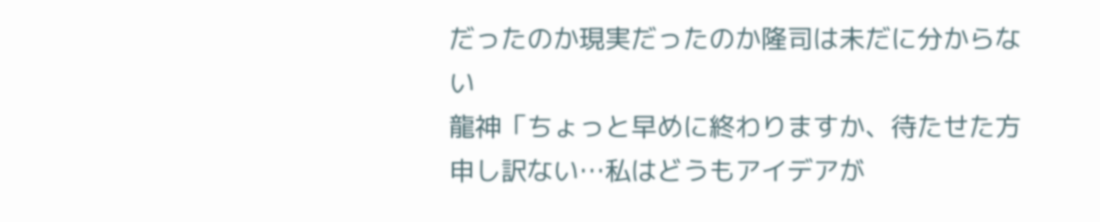だったのか現実だったのか隆司は未だに分からない
龍神「ちょっと早めに終わりますか、待たせた方申し訳ない…私はどうもアイデアが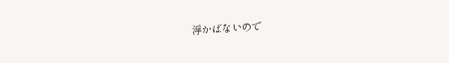浮かばないので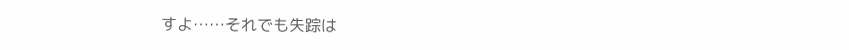すよ……それでも失踪は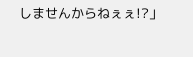しませんからねぇぇ!?」